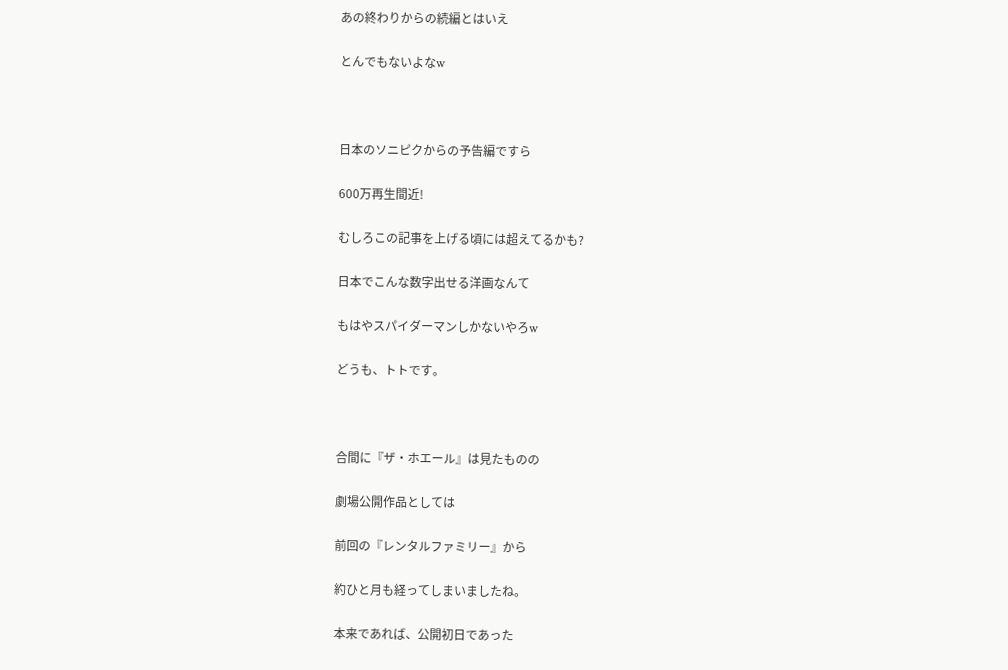あの終わりからの続編とはいえ

とんでもないよなw



日本のソニピクからの予告編ですら

600万再生間近!

むしろこの記事を上げる頃には超えてるかも?

日本でこんな数字出せる洋画なんて

もはやスパイダーマンしかないやろw

どうも、トトです。



合間に『ザ・ホエール』は見たものの

劇場公開作品としては

前回の『レンタルファミリー』から

約ひと月も経ってしまいましたね。

本来であれば、公開初日であった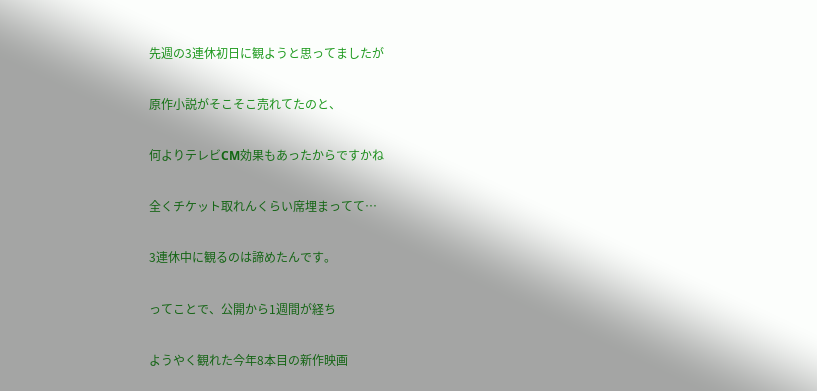先週の3連休初日に観ようと思ってましたが

原作小説がそこそこ売れてたのと、

何よりテレビCM効果もあったからですかね

全くチケット取れんくらい席埋まってて…

3連休中に観るのは諦めたんです。

ってことで、公開から1週間が経ち

ようやく観れた今年8本目の新作映画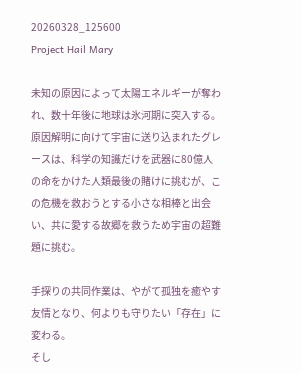20260328_125600
Project Hail Mary

未知の原因によって太陽エネルギーが奪われ、数十年後に地球は氷河期に突入する。原因解明に向けて宇宙に送り込まれたグレースは、科学の知識だけを武器に80億人の命をかけた人類最後の賭けに挑むが、この危機を救おうとする小さな相棒と出会い、共に愛する故郷を救うため宇宙の超難題に挑む。

手探りの共同作業は、やがて孤独を癒やす友情となり、何よりも守りたい「存在」に変わる。
そし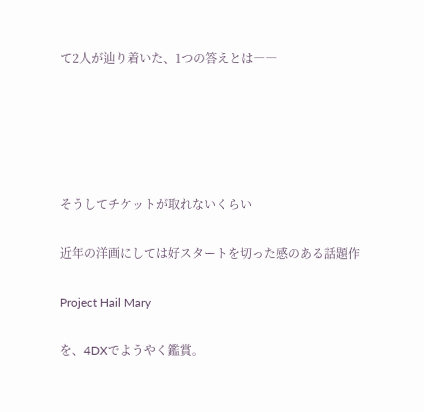て2人が辿り着いた、1つの答えとは――





そうしてチケットが取れないくらい

近年の洋画にしては好スタートを切った感のある話題作

Project Hail Mary

を、4DXでようやく鑑賞。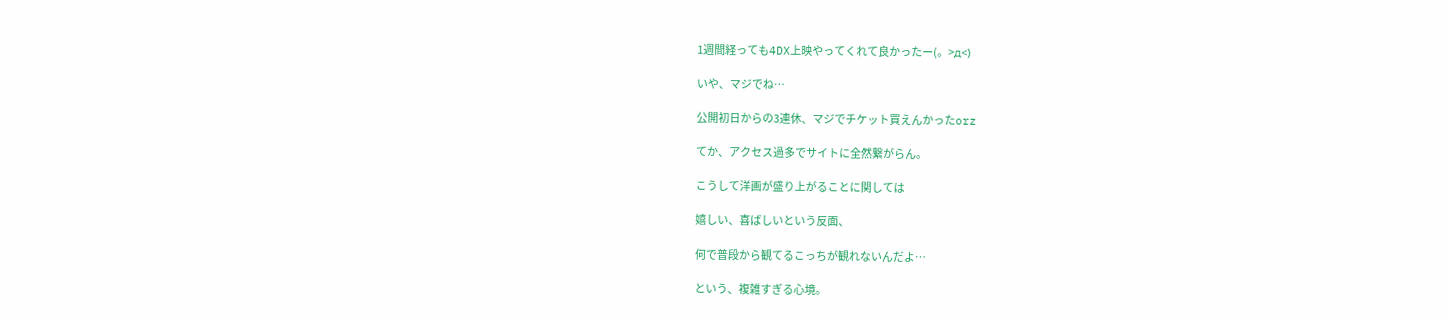1週間経っても4DX上映やってくれて良かったー(。>д<)

いや、マジでね…

公開初日からの3連休、マジでチケット買えんかったorz

てか、アクセス過多でサイトに全然繋がらん。

こうして洋画が盛り上がることに関しては

嬉しい、喜ばしいという反面、

何で普段から観てるこっちが観れないんだよ…

という、複雑すぎる心境。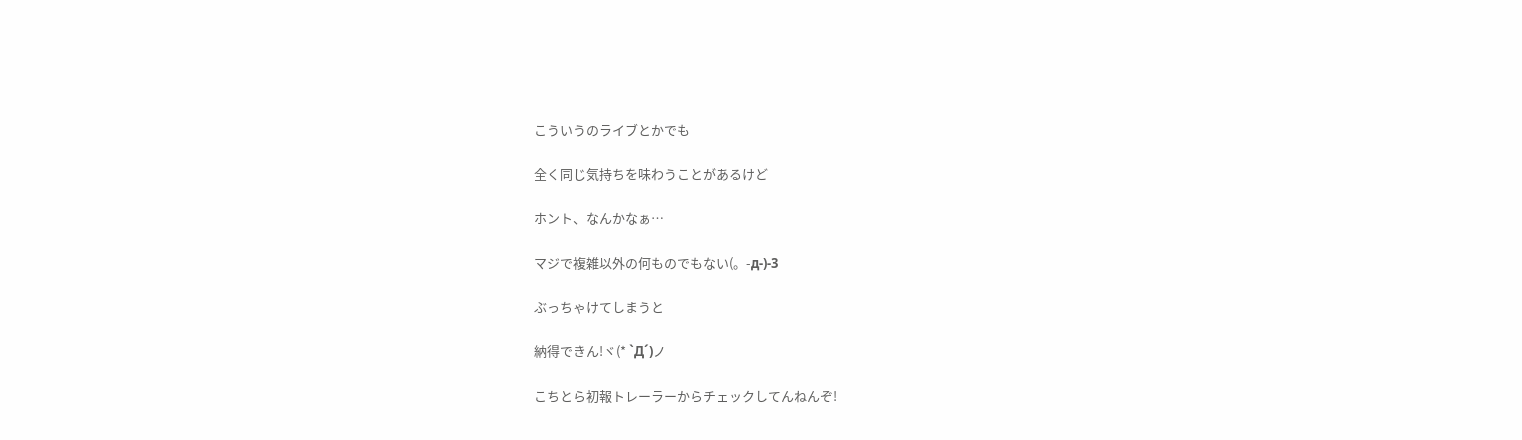こういうのライブとかでも

全く同じ気持ちを味わうことがあるけど

ホント、なんかなぁ…

マジで複雑以外の何ものでもない(。-д-)-3

ぶっちゃけてしまうと

納得できん!ヾ(* `Д´)ノ

こちとら初報トレーラーからチェックしてんねんぞ!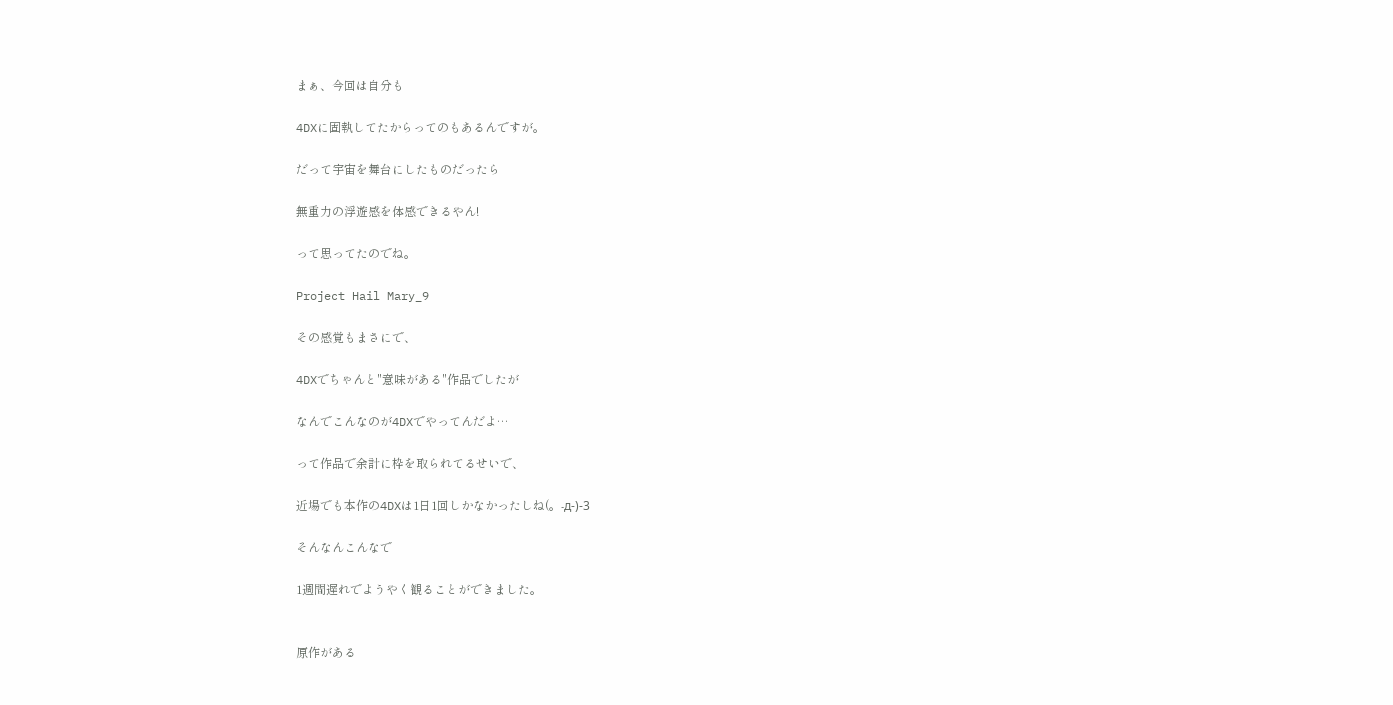まぁ、今回は自分も

4DXに固執してたからってのもあるんですが。

だって宇宙を舞台にしたものだったら

無重力の浮遊感を体感できるやん!

って思ってたのでね。

Project Hail Mary_9

その感覚もまさにで、

4DXでちゃんと"意味がある"作品でしたが

なんでこんなのが4DXでやってんだよ…

って作品で余計に枠を取られてるせいで、

近場でも本作の4DXは1日1回しかなかったしね(。-д-)-3

そんなんこんなで

1週間遅れでようやく観ることができました。


原作がある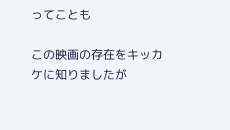ってことも

この映画の存在をキッカケに知りましたが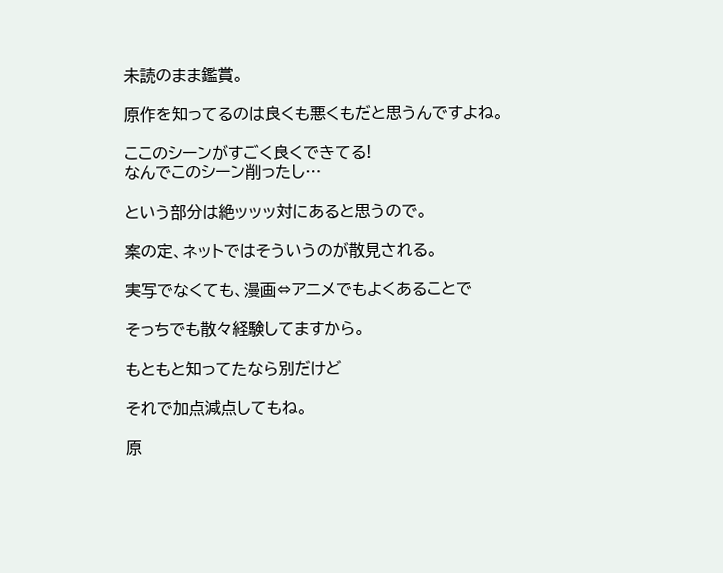未読のまま鑑賞。

原作を知ってるのは良くも悪くもだと思うんですよね。

ここのシーンがすごく良くできてる!
なんでこのシーン削ったし…

という部分は絶ッッッ対にあると思うので。

案の定、ネットではそういうのが散見される。

実写でなくても、漫画⇔アニメでもよくあることで

そっちでも散々経験してますから。

もともと知ってたなら別だけど

それで加点減点してもね。

原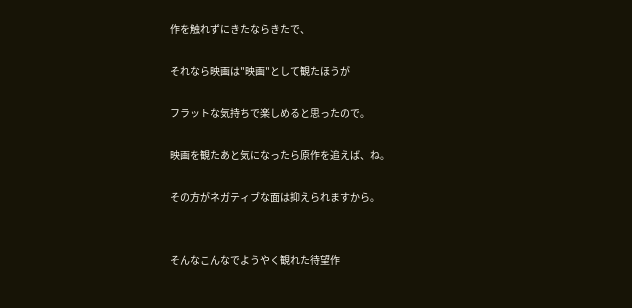作を触れずにきたならきたで、

それなら映画は"映画"として観たほうが

フラットな気持ちで楽しめると思ったので。

映画を観たあと気になったら原作を追えば、ね。

その方がネガティブな面は抑えられますから。


そんなこんなでようやく観れた待望作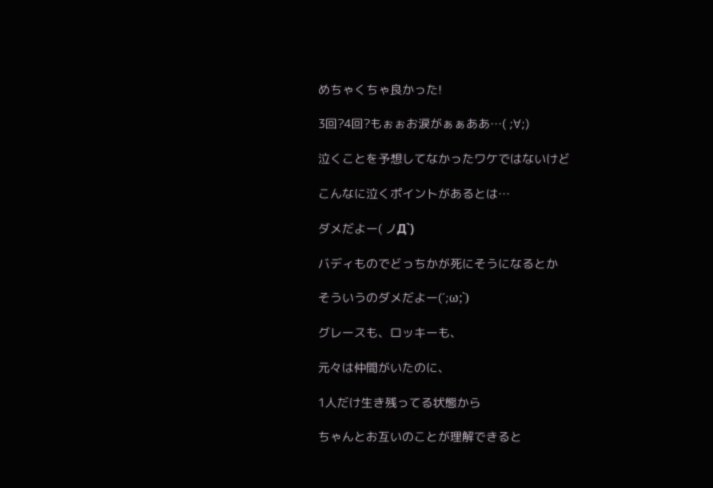めちゃくちゃ良かった!

3回?4回?もぉぉお涙がぁぁああ…( ;∀;)

泣くことを予想してなかったワケではないけど

こんなに泣くポイントがあるとは…

ダメだよー( ノД`)

バディものでどっちかが死にそうになるとか

そういうのダメだよー(´;ω;`)

グレースも、ロッキーも、

元々は仲間がいたのに、

1人だけ生き残ってる状態から

ちゃんとお互いのことが理解できると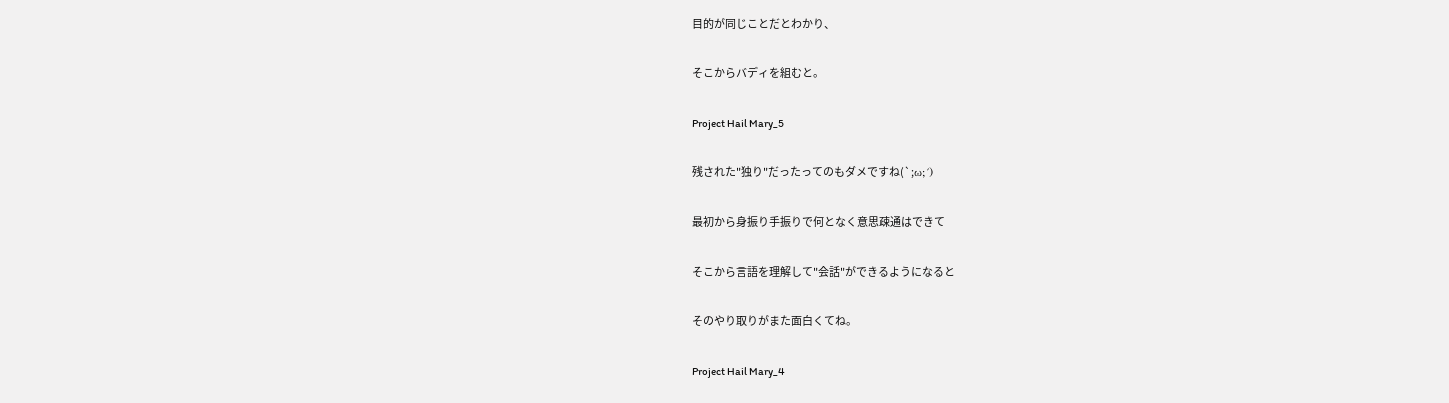目的が同じことだとわかり、

そこからバディを組むと。

Project Hail Mary_5

残された"独り"だったってのもダメですね(`;ω;´)

最初から身振り手振りで何となく意思疎通はできて

そこから言語を理解して"会話"ができるようになると

そのやり取りがまた面白くてね。

Project Hail Mary_4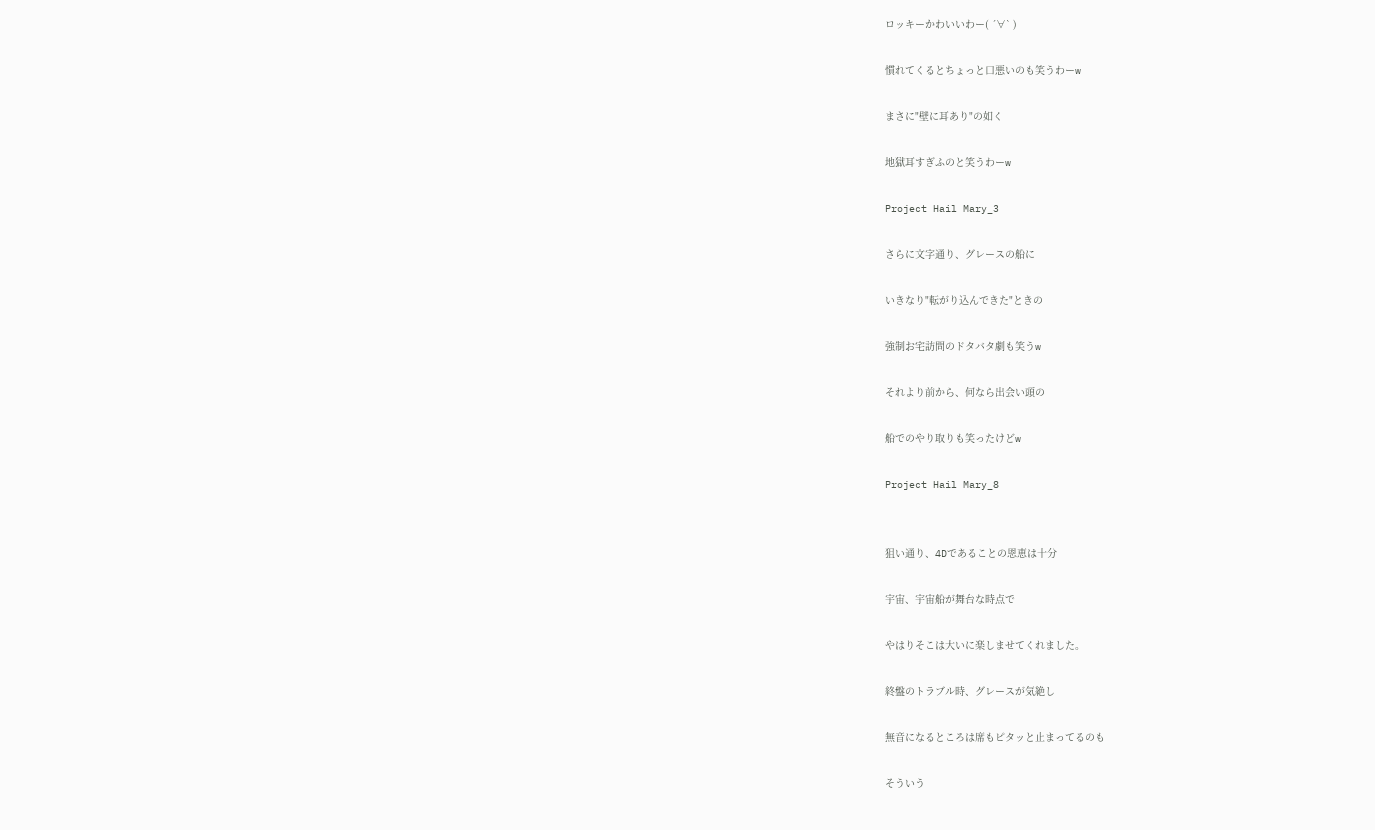ロッキーかわいいわー( ´∀` )

慣れてくるとちょっと口悪いのも笑うわーw

まさに"壁に耳あり"の如く

地獄耳すぎふのと笑うわーw

Project Hail Mary_3

さらに文字通り、グレースの船に

いきなり"転がり込んできた"ときの

強制お宅訪問のドタバタ劇も笑うw

それより前から、何なら出会い頭の

船でのやり取りも笑ったけどw

Project Hail Mary_8


狙い通り、4Dであることの恩恵は十分

宇宙、宇宙船が舞台な時点で

やはりそこは大いに楽しませてくれました。

終盤のトラブル時、グレースが気絶し

無音になるところは席もピタッと止まってるのも

そういう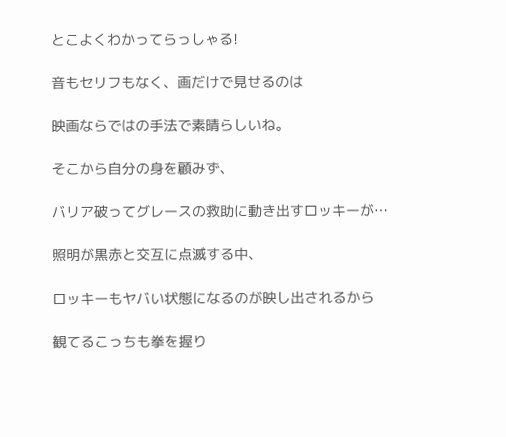とこよくわかってらっしゃる!

音もセリフもなく、画だけで見せるのは

映画ならではの手法で素晴らしいね。

そこから自分の身を顧みず、

バリア破ってグレースの救助に動き出すロッキーが…

照明が黒赤と交互に点滅する中、

ロッキーもヤバい状態になるのが映し出されるから

観てるこっちも拳を握り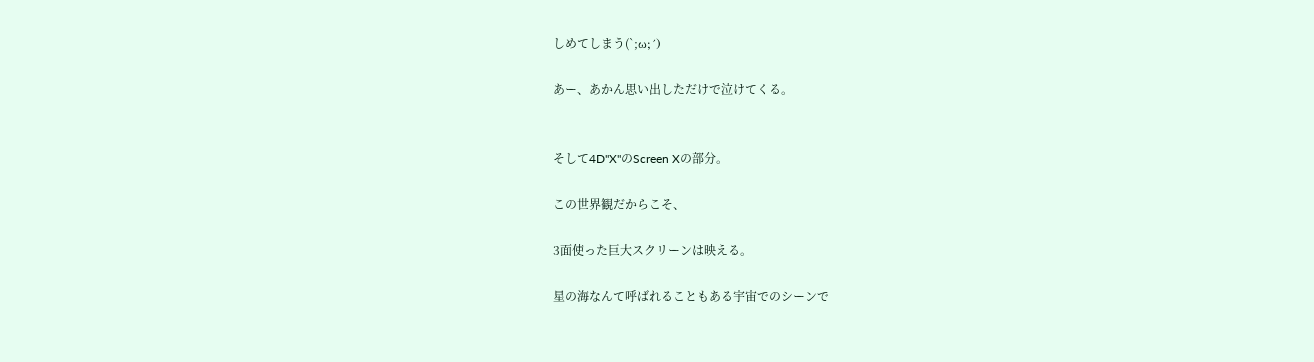しめてしまう(`;ω;´)

あー、あかん思い出しただけで泣けてくる。


そして4D"X"のScreen Xの部分。

この世界観だからこそ、

3面使った巨大スクリーンは映える。

星の海なんて呼ばれることもある宇宙でのシーンで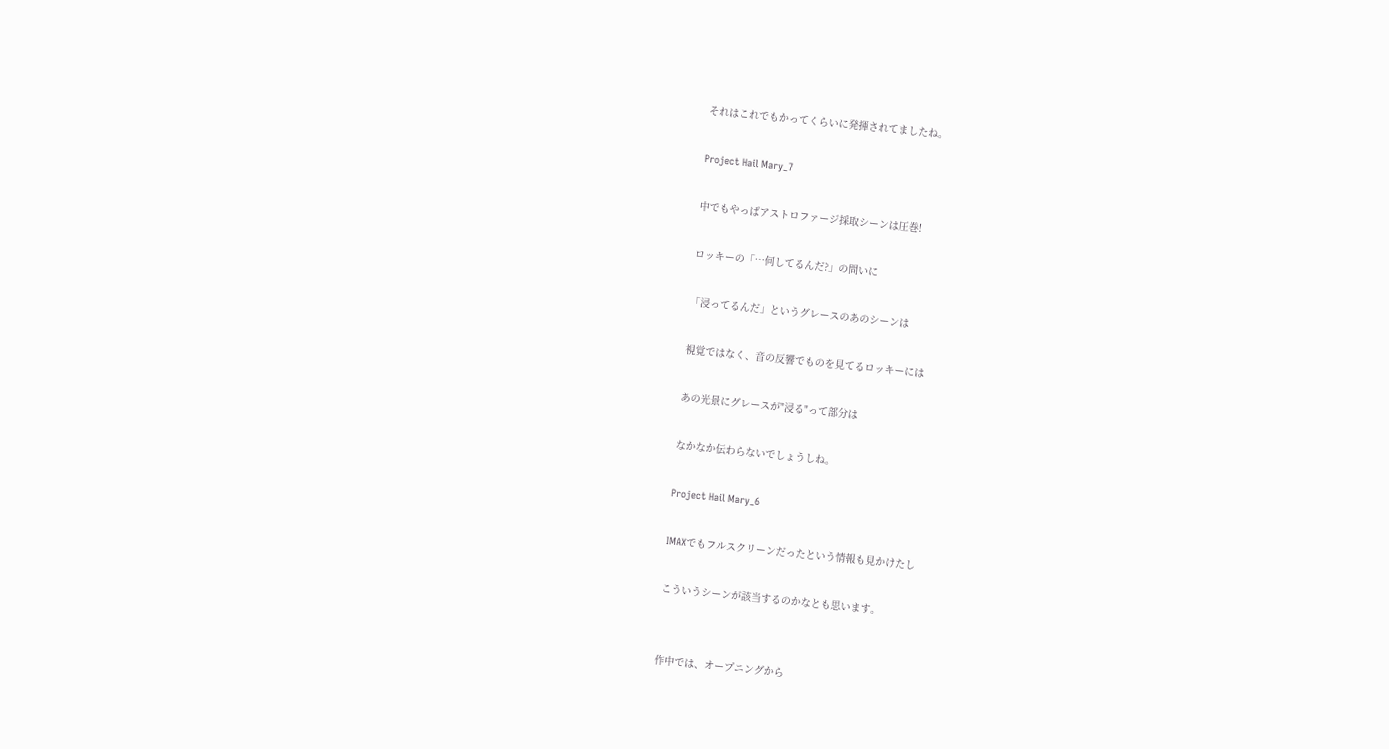それはこれでもかってくらいに発揮されてましたね。

Project Hail Mary_7

中でもやっぱアストロファージ採取シーンは圧巻!

ロッキーの「…何してるんだ?」の問いに

「浸ってるんだ」というグレースのあのシーンは

視覚ではなく、音の反響でものを見てるロッキーには

あの光景にグレースが"浸る"って部分は

なかなか伝わらないでしょうしね。

Project Hail Mary_6

IMAXでもフルスクリーンだったという情報も見かけたし

こういうシーンが該当するのかなとも思います。


作中では、オープニングから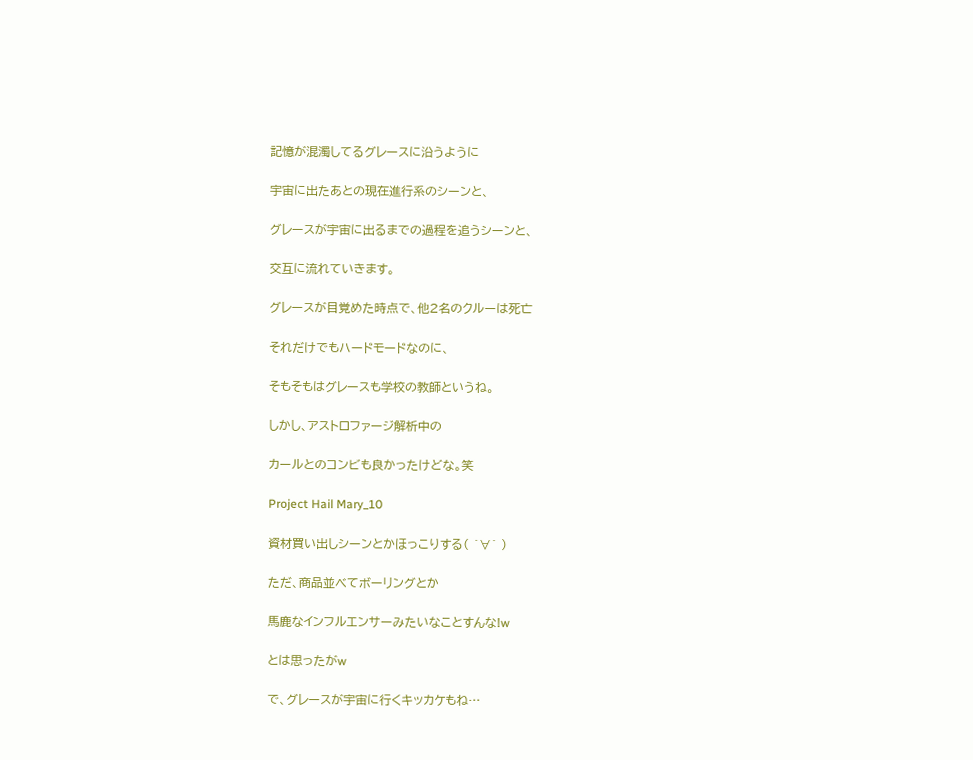記憶が混濁してるグレースに沿うように

宇宙に出たあとの現在進行系のシーンと、

グレースが宇宙に出るまでの過程を追うシーンと、

交互に流れていきます。

グレースが目覚めた時点で、他2名のクルーは死亡

それだけでもハードモードなのに、

そもそもはグレースも学校の教師というね。

しかし、アストロファージ解析中の

カールとのコンビも良かったけどな。笑

Project Hail Mary_10

資材買い出しシーンとかほっこりする( ´∀` )

ただ、商品並べてボーリングとか

馬鹿なインフルエンサーみたいなことすんな!w

とは思ったがw

で、グレースが宇宙に行くキッカケもね…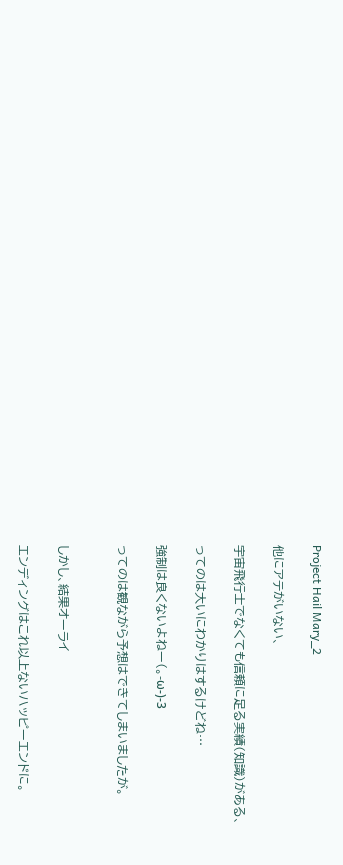Project Hail Mary_2

他にアテがいない、

宇宙飛行士でなくても信頼に足る実績(知識)がある、

ってのは大いにわかりはするけどね…

強制は良くないよねー(。-ω-)-3

ってのは観ながら予想はできてしまいましたが。


しかし、結果オーライ

エンディングはこれ以上ないハッピーエンドに。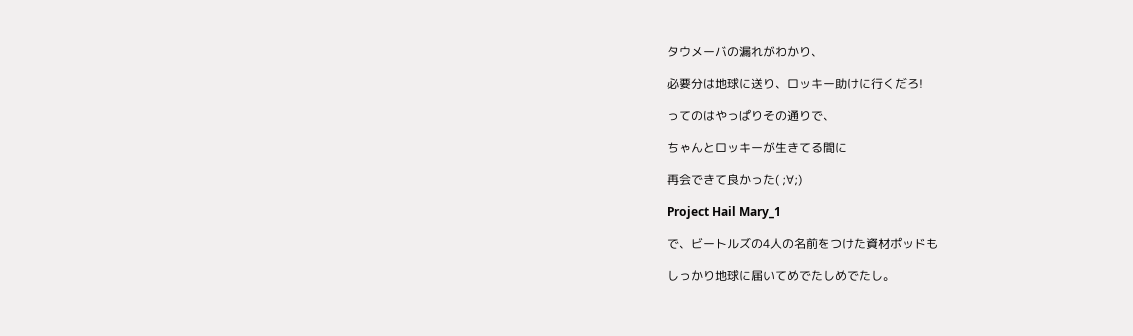タウメーバの漏れがわかり、

必要分は地球に送り、ロッキー助けに行くだろ!

ってのはやっぱりその通りで、

ちゃんとロッキーが生きてる間に

再会できて良かった( ;∀;)

Project Hail Mary_1

で、ビートルズの4人の名前をつけた資材ポッドも

しっかり地球に届いてめでたしめでたし。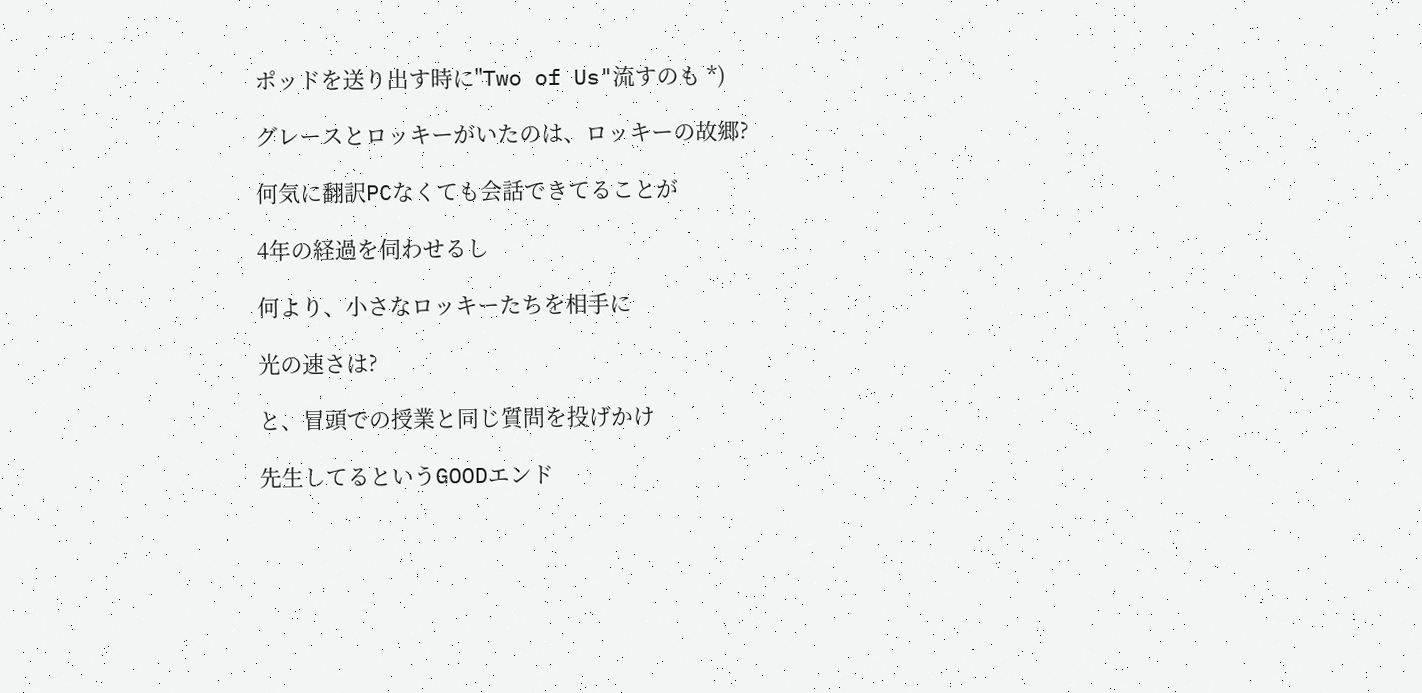ポッドを送り出す時に"Two of Us"流すのも *)

グレースとロッキーがいたのは、ロッキーの故郷?

何気に翻訳PCなくても会話できてることが

4年の経過を伺わせるし

何より、小さなロッキーたちを相手に

光の速さは?

と、冒頭での授業と同じ質問を投げかけ

先生してるというGOODエンド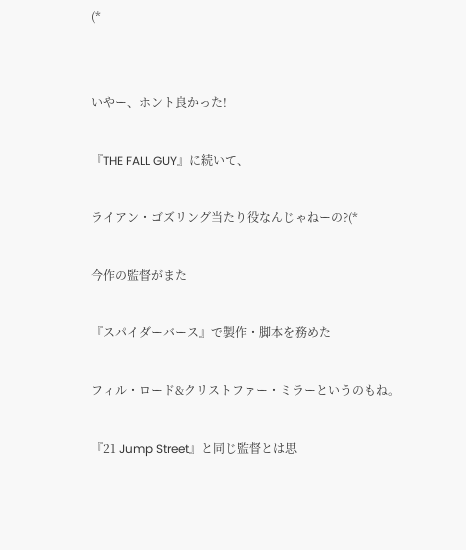(*


いやー、ホント良かった!

『THE FALL GUY』に続いて、

ライアン・ゴズリング当たり役なんじゃねーの?(*

今作の監督がまた

『スパイダーバース』で製作・脚本を務めた

フィル・ロード&クリストファー・ミラーというのもね。

『21 Jump Street』と同じ監督とは思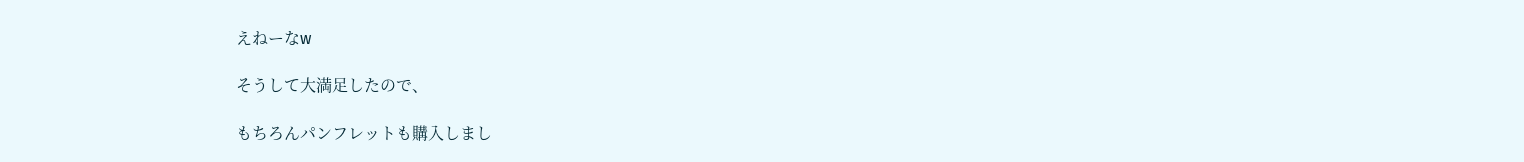えねーなw

そうして大満足したので、

もちろんパンフレットも購入しまし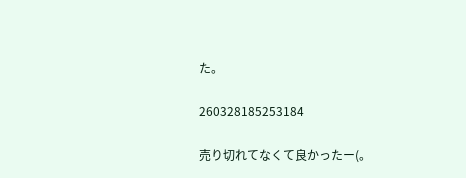た。

260328185253184

売り切れてなくて良かったー(。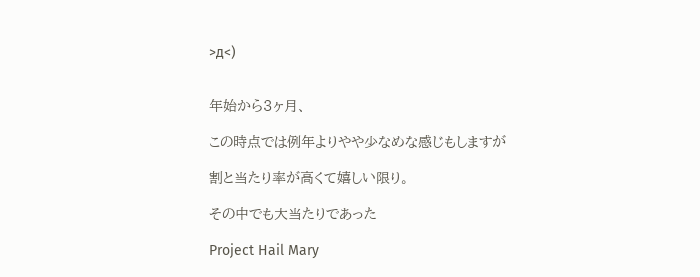>д<)


年始から3ヶ月、

この時点では例年よりやや少なめな感じもしますが

割と当たり率が高くて嬉しい限り。

その中でも大当たりであった

Project Hail Mary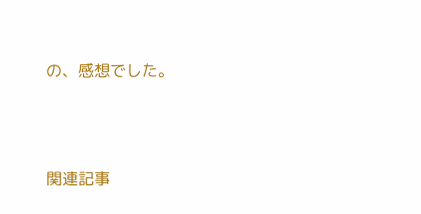の、感想でした。





関連記事